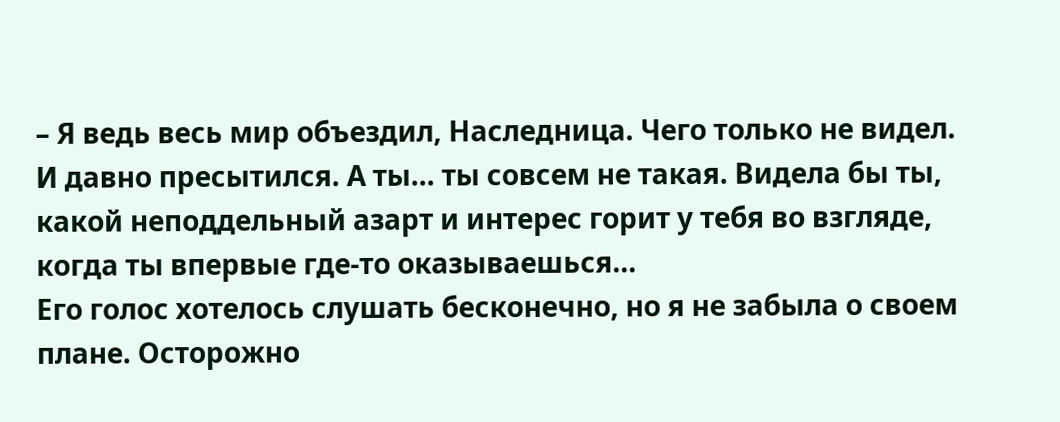– Я ведь весь мир объездил, Наследница. Чего только не видел. И давно пресытился. А ты… ты совсем не такая. Видела бы ты, какой неподдельный азарт и интерес горит у тебя во взгляде, когда ты впервые где-то оказываешься…
Его голос хотелось слушать бесконечно, но я не забыла о своем плане. Осторожно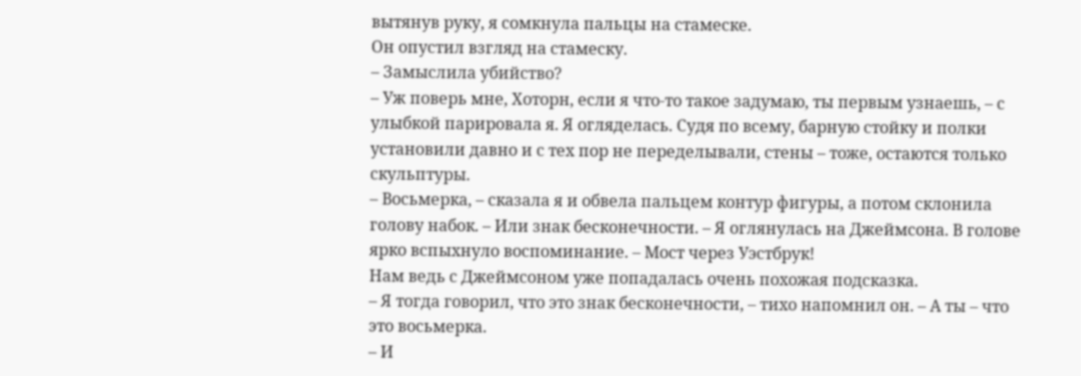вытянув руку, я сомкнула пальцы на стамеске.
Он опустил взгляд на стамеску.
– Замыслила убийство?
– Уж поверь мне, Хоторн, если я что-то такое задумаю, ты первым узнаешь, – с улыбкой парировала я. Я огляделась. Судя по всему, барную стойку и полки установили давно и с тех пор не переделывали, стены – тоже, остаются только скульптуры.
– Восьмерка, – сказала я и обвела пальцем контур фигуры, а потом склонила голову набок. – Или знак бесконечности. – Я оглянулась на Джеймсона. В голове ярко вспыхнуло воспоминание. – Мост через Уэстбрук!
Нам ведь с Джеймсоном уже попадалась очень похожая подсказка.
– Я тогда говорил, что это знак бесконечности, – тихо напомнил он. – А ты – что это восьмерка.
– И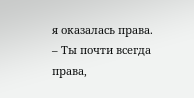я оказалась права.
– Ты почти всегда права,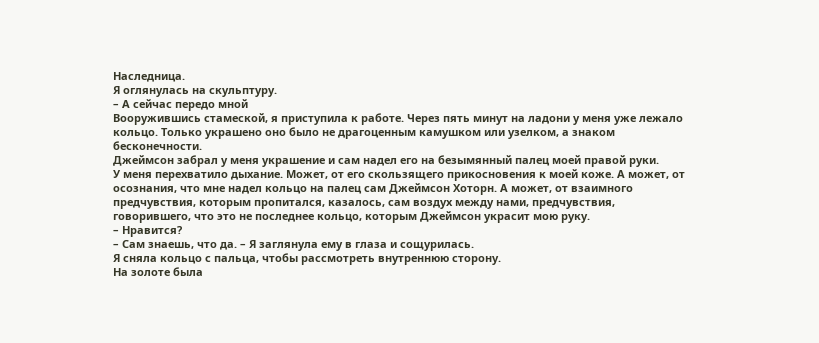Наследница.
Я оглянулась на скульптуру.
– А сейчас передо мной
Вооружившись стамеской, я приступила к работе. Через пять минут на ладони у меня уже лежало кольцо. Только украшено оно было не драгоценным камушком или узелком, а знаком бесконечности.
Джеймсон забрал у меня украшение и сам надел его на безымянный палец моей правой руки.
У меня перехватило дыхание. Может, от его скользящего прикосновения к моей коже. А может, от осознания, что мне надел кольцо на палец сам Джеймсон Хоторн. А может, от взаимного предчувствия, которым пропитался, казалось, сам воздух между нами, предчувствия, говорившего, что это не последнее кольцо, которым Джеймсон украсит мою руку.
– Нравится?
– Сам знаешь, что да. – Я заглянула ему в глаза и сощурилась.
Я сняла кольцо с пальца, чтобы рассмотреть внутреннюю сторону.
На золоте была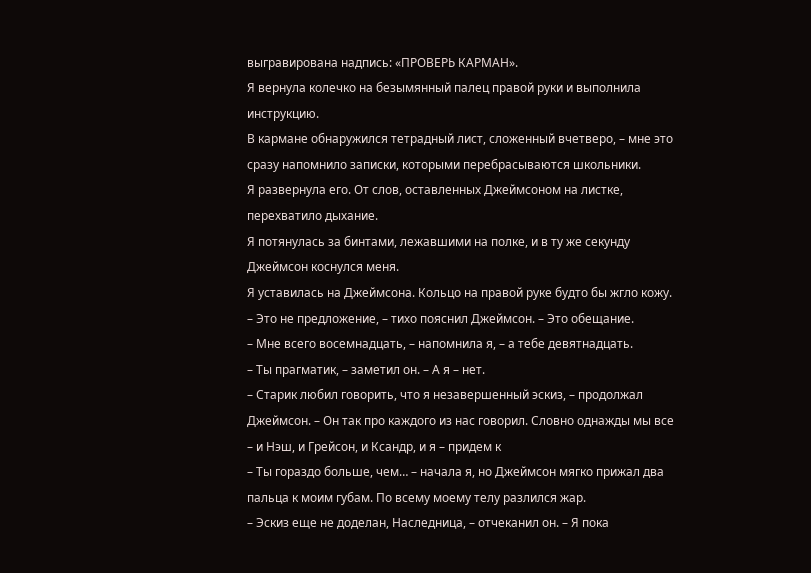выгравирована надпись: «ПРОВЕРЬ КАРМАН».
Я вернула колечко на безымянный палец правой руки и выполнила инструкцию.
В кармане обнаружился тетрадный лист, сложенный вчетверо, – мне это сразу напомнило записки, которыми перебрасываются школьники.
Я развернула его. От слов, оставленных Джеймсоном на листке, перехватило дыхание.
Я потянулась за бинтами, лежавшими на полке, и в ту же секунду Джеймсон коснулся меня.
Я уставилась на Джеймсона. Кольцо на правой руке будто бы жгло кожу.
– Это не предложение, – тихо пояснил Джеймсон. – Это обещание.
– Мне всего восемнадцать, – напомнила я, – а тебе девятнадцать.
– Ты прагматик, – заметил он. – А я – нет.
– Старик любил говорить, что я незавершенный эскиз, – продолжал Джеймсон. – Он так про каждого из нас говорил. Словно однажды мы все – и Нэш, и Грейсон, и Ксандр, и я – придем к
– Ты гораздо больше, чем… – начала я, но Джеймсон мягко прижал два пальца к моим губам. По всему моему телу разлился жар.
– Эскиз еще не доделан, Наследница, – отчеканил он. – Я пока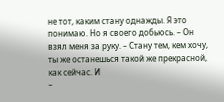не тот, каким стану однажды. Я это понимаю. Но я своего добьюсь. – Он взял меня за руку. – Стану тем, кем хочу, ты же останешься такой же прекрасной, как сейчас. И
–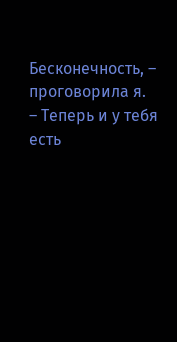Бесконечность, – проговорила я.
– Теперь и у тебя есть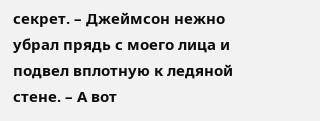секрет. – Джеймсон нежно убрал прядь с моего лица и подвел вплотную к ледяной стене. – А вот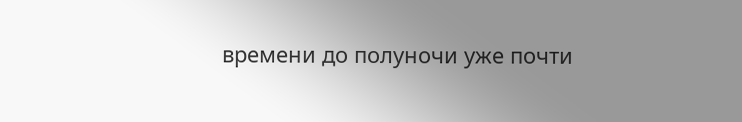времени до полуночи уже почти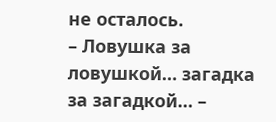не осталось.
– Ловушка за ловушкой… загадка за загадкой… –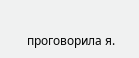проговорила я.